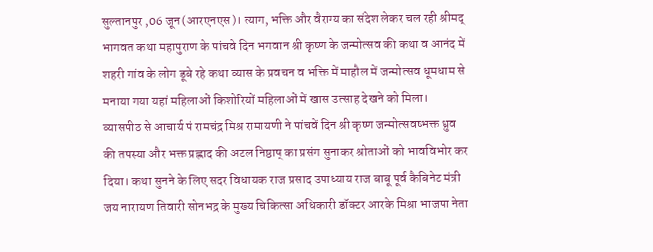सुल्तानपुर ,06 जून(आरएनएस)। त्याग, भक्ति और वैराग्य का संदेश लेकर चल रही श्रीमद् भागवत कथा महापुराण के पांचवे दिन भगवान श्री कृष्ण के जन्मोत्सव की कथा व आनंद में शहरी गांव के लोग डूबे रहे कथा व्यास के प्रवचन व भक्ति में माहौल में जन्मोत्सव धूमधाम से मनाया गया यहां महिलाओं किशोरियों महिलाओं में खास उत्साह देखने को मिला।
व्यासपीठ से आचार्य पं रामचंद्र मिश्र रामायणी ने पांचवें दिन श्री कृष्ण जन्मोत्सवष्भक्त ध्रुव की तपस्या और भक्त प्रह्लाद की अटल निष्ठाष् का प्रसंग सुनाकर श्रोताओं को भावविभोर कर दिया। कथा सुनने के लिए सदर विधायक राज प्रसाद उपाध्याय राज बाबू पूर्व कैबिनेट मंत्री जय नारायण तिवारी सोनभद्र के मुख्य चिकित्सा अधिकारी डॉक्टर आरके मिश्रा भाजपा नेता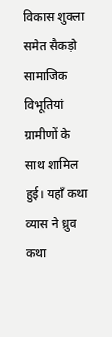विकास शुक्ला समेत सैकड़ो सामाजिक विभूतियां ग्रामीणों के साथ शामिल हुई। यहाँ कथा व्यास ने ध्रुव कथा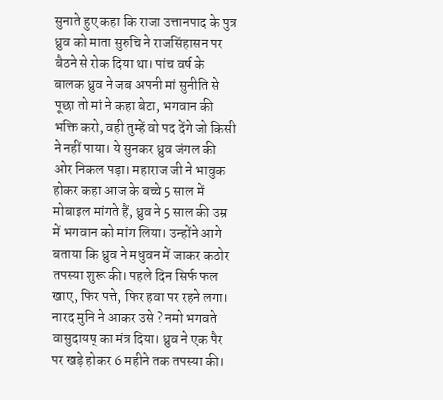सुनाते हुए कहा कि राजा उत्तानपाद के पुत्र ध्रुव को माता सुरुचि ने राजसिंहासन पर बैठने से रोक दिया था। पांच वर्ष के बालक ध्रुव ने जब अपनी मां सुनीति से पूछा तो मां ने कहा बेटा, भगवान की भक्ति करो, वही तुम्हें वो पद देंगे जो किसी ने नहीं पाया। ये सुनकर ध्रुव जंगल की ओर निकल पड़ा। महाराज जी ने भावुक होकर कहा आज के बच्चे 5 साल में मोबाइल मांगते हैं, ध्रुव ने 5 साल की उम्र में भगवान को मांग लिया। उन्होंने आगे बताया कि ध्रुव ने मधुवन में जाकर कठोर तपस्या शुरू की। पहले दिन सिर्फ फल खाए, फिर पत्ते, फिर हवा पर रहने लगा। नारद मुनि ने आकर उसे ? नमो भगवते वासुदायष् का मंत्र दिया। ध्रुव ने एक पैर पर खड़े होकर 6 महीने तक तपस्या की।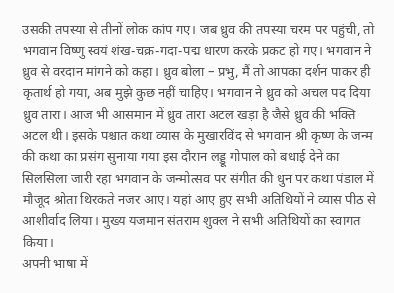उसकी तपस्या से तीनों लोक कांप गए। जब ध्रुव की तपस्या चरम पर पहुंची, तो भगवान विष्णु स्वयं शंख-चक्र-गदा-पद्म धारण करके प्रकट हो गए। भगवान ने ध्रुव से वरदान मांगने को कहा। ध्रुव बोला – प्रभु, मैं तो आपका दर्शन पाकर ही कृतार्थ हो गया, अब मुझे कुछ नहीं चाहिए। भगवान ने ध्रुव को अचल पद दिया ध्रुव तारा। आज भी आसमान में ध्रुव तारा अटल खड़ा है जैसे ध्रुव की भक्ति अटल थी। इसके पश्चात कथा व्यास के मुखारविंद से भगवान श्री कृष्ण के जन्म की कथा का प्रसंग सुनाया गया इस दौरान लड्डू गोपाल को बधाई देने का सिलसिला जारी रहा भगवान के जन्मोत्सव पर संगीत की धुन पर कथा पंडाल में मौजूद श्रोता थिरकते नजर आए। यहां आए हुए सभी अतिथियों ने व्यास पीठ से आशीर्वाद लिया। मुख्य यजमान संतराम शुक्ल ने सभी अतिथियों का स्वागत किया।
अपनी भाषा में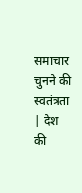समाचार चुनने की स्वतंत्रता | देश की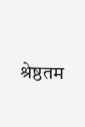श्रेष्ठतम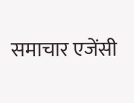समाचार एजेंसी